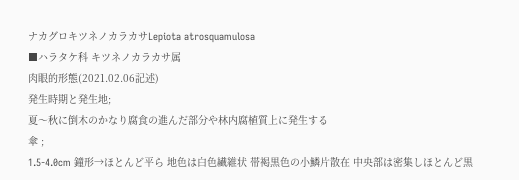ナカグロキツネノカラカサLepiota atrosquamulosa
■ハラタケ科 キツネノカラカサ属
肉眼的形態(2021.02.06記述)
発生時期と発生地;
夏〜秋に倒木のかなり腐食の進んだ部分や林内腐植質上に発生する
傘 ;
1.5-4.0cm 鐘形→ほとんど平ら 地色は白色繊維状 帯褐黒色の小鱗片散在 中央部は密集しほとんど黒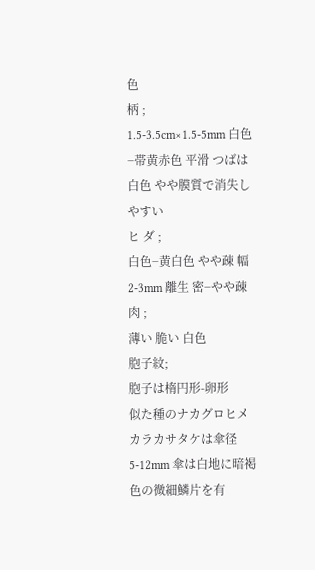色
柄 ;
1.5-3.5cm×1.5-5mm 白色−帯黄赤色 平滑 つばは白色 やや膜質で消失しやすい
ヒ ダ ;
白色−黄白色 やや疎 幅2-3mm 離生 密−やや疎
肉 ;
薄い 脆い 白色
胞子紋;
胞子は楕円形-卵形
似た種のナカグロヒメカラカサタケは傘径5-12mm 傘は白地に暗褐色の微細鱗片を有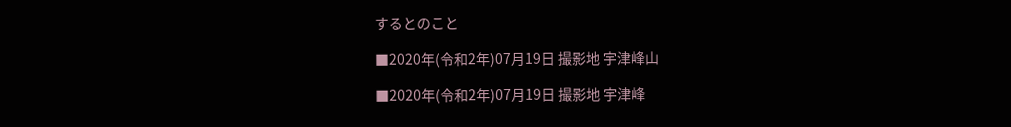するとのこと

■2020年(令和2年)07月19日 撮影地 宇津峰山

■2020年(令和2年)07月19日 撮影地 宇津峰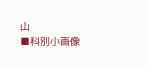山
■科別小画像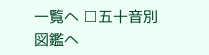一覧へ □五十音別図鑑へ